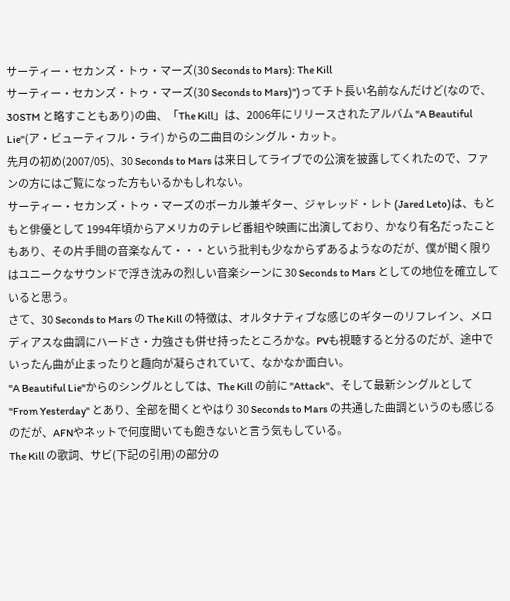サーティー・セカンズ・トゥ・マーズ(30 Seconds to Mars): The Kill
サーティー・セカンズ・トゥ・マーズ(30 Seconds to Mars)")ってチト長い名前なんだけど(なので、30STM と略すこともあり)の曲、「The Kill」は、2006年にリリースされたアルバム "A Beautiful Lie"(ア・ビューティフル・ライ) からの二曲目のシングル・カット。
先月の初め(2007/05)、30 Seconds to Mars は来日してライブでの公演を披露してくれたので、ファンの方にはご覧になった方もいるかもしれない。
サーティー・セカンズ・トゥ・マーズのボーカル兼ギター、ジャレッド・レト (Jared Leto)は、もともと俳優として 1994年頃からアメリカのテレビ番組や映画に出演しており、かなり有名だったこともあり、その片手間の音楽なんて・・・という批判も少なからずあるようなのだが、僕が聞く限りはユニークなサウンドで浮き沈みの烈しい音楽シーンに 30 Seconds to Mars としての地位を確立していると思う。
さて、30 Seconds to Mars の The Kill の特徴は、オルタナティブな感じのギターのリフレイン、メロディアスな曲調にハードさ・力強さも併せ持ったところかな。PVも視聴すると分るのだが、途中でいったん曲が止まったりと趣向が凝らされていて、なかなか面白い。
"A Beautiful Lie"からのシングルとしては、The Kill の前に "Attack"、そして最新シングルとして "From Yesterday" とあり、全部を聞くとやはり 30 Seconds to Mars の共通した曲調というのも感じるのだが、AFNやネットで何度聞いても飽きないと言う気もしている。
The Kill の歌詞、サビ(下記の引用)の部分の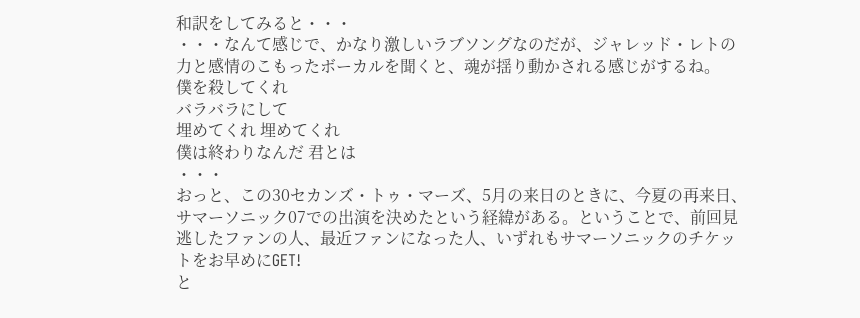和訳をしてみると・・・
・・・なんて感じで、かなり激しいラブソングなのだが、ジャレッド・レトの力と感情のこもったボーカルを聞くと、魂が揺り動かされる感じがするね。
僕を殺してくれ
バラバラにして
埋めてくれ 埋めてくれ
僕は終わりなんだ 君とは
・・・
おっと、この30セカンズ・トゥ・マーズ、5月の来日のときに、今夏の再来日、サマーソニック07での出演を決めたという経緯がある。ということで、前回見逃したファンの人、最近ファンになった人、いずれもサマーソニックのチケットをお早めにGET!
と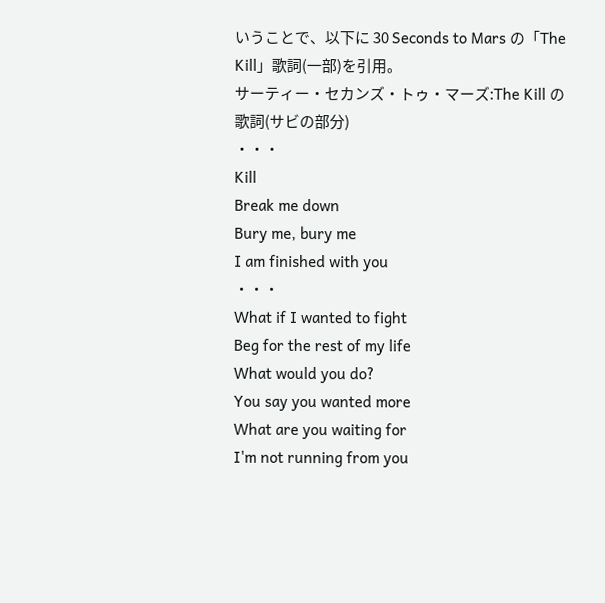いうことで、以下に 30 Seconds to Mars の「The Kill」歌詞(一部)を引用。
サーティー・セカンズ・トゥ・マーズ:The Kill の歌詞(サビの部分)
・・・
Kill
Break me down
Bury me, bury me
I am finished with you
・・・
What if I wanted to fight
Beg for the rest of my life
What would you do?
You say you wanted more
What are you waiting for
I'm not running from you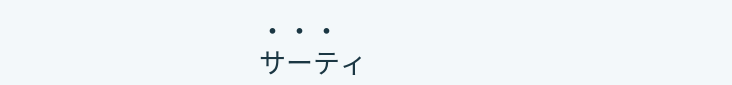・・・
サーティ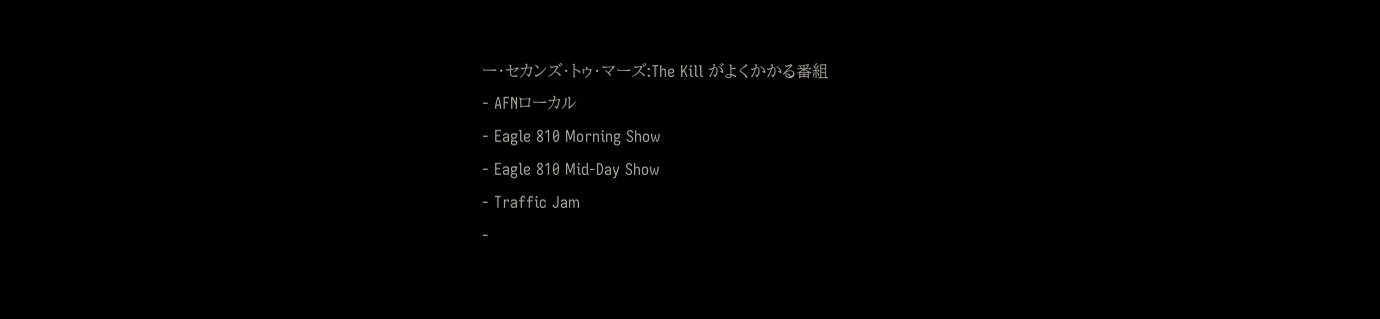ー・セカンズ・トゥ・マーズ:The Kill がよくかかる番組
- AFNローカル
- Eagle 810 Morning Show
- Eagle 810 Mid-Day Show
- Traffic Jam
-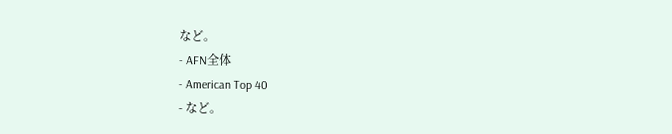など。
- AFN全体
- American Top 40
- など。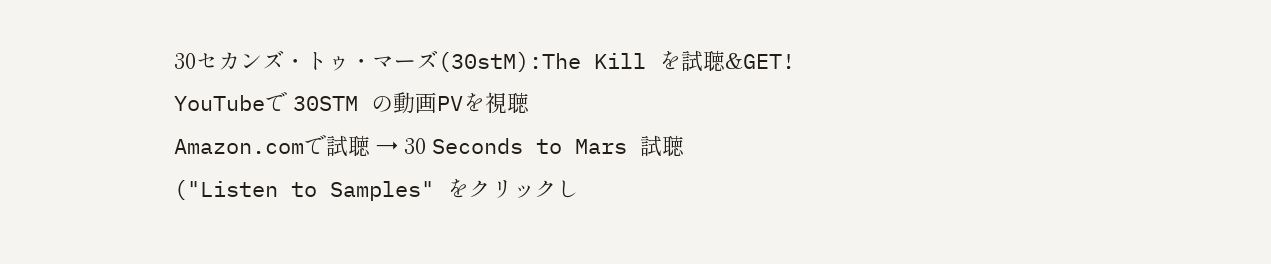30セカンズ・トゥ・マーズ(30stM):The Kill を試聴&GET!
YouTubeで 30STM の動画PVを視聴
Amazon.comで試聴 → 30 Seconds to Mars 試聴
("Listen to Samples" をクリックし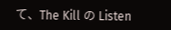て、The Kill の Listen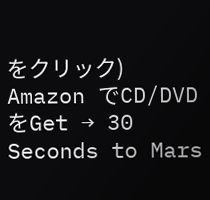をクリック)
Amazon でCD/DVD をGet → 30 Seconds to Mars